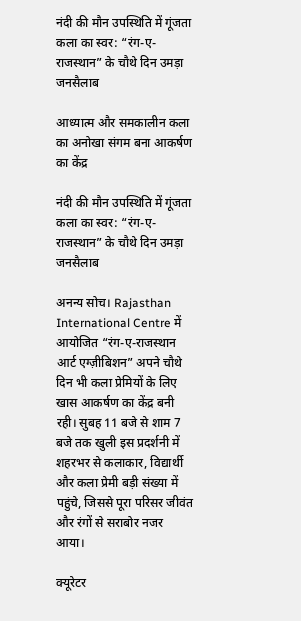नंदी की मौन उपस्थिति में गूंजता कला का स्वर: “रंग-ए-राजस्थान” के चौथे दिन उमड़ा जनसैलाब

आध्यात्म और समकालीन कला का अनोखा संगम बना आकर्षण का केंद्र

नंदी की मौन उपस्थिति में गूंजता कला का स्वर: “रंग-ए-राजस्थान” के चौथे दिन उमड़ा जनसैलाब

अनन्य सोच। Rajasthan International Centre में आयोजित “रंग-ए-राजस्थान आर्ट एग्ज़ीबिशन” अपने चौथे दिन भी कला प्रेमियों के लिए खास आकर्षण का केंद्र बनी रही। सुबह 11 बजे से शाम 7 बजे तक खुली इस प्रदर्शनी में शहरभर से कलाकार, विद्यार्थी और कला प्रेमी बड़ी संख्या में पहुंचे, जिससे पूरा परिसर जीवंत और रंगों से सराबोर नजर आया।

क्यूरेटर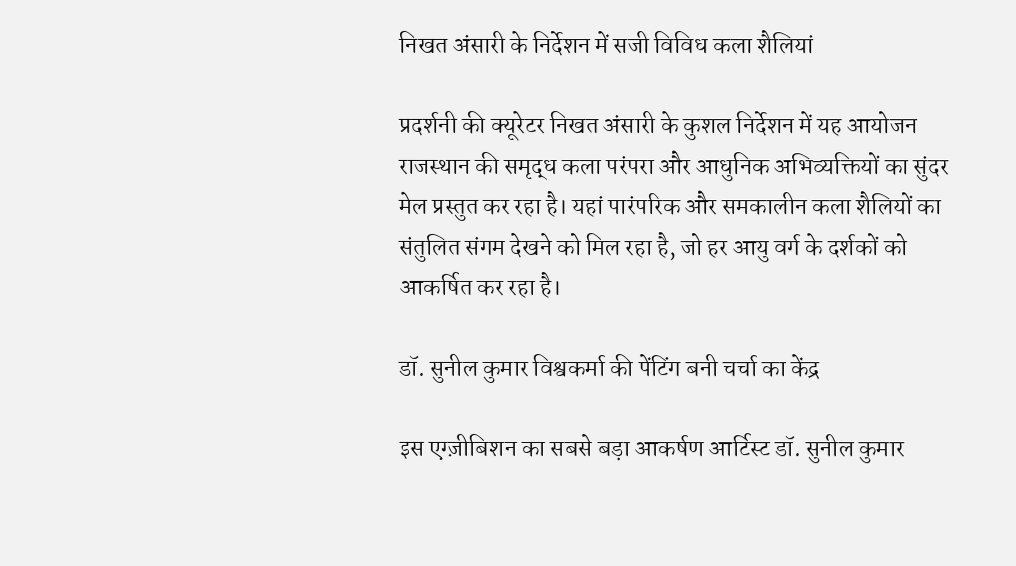निखत अंसारी के निर्देशन में सजी विविध कला शैलियां

प्रदर्शनी की क्यूरेटर निखत अंसारी के कुशल निर्देशन में यह आयोजन राजस्थान की समृद्ध कला परंपरा और आधुनिक अभिव्यक्तियों का सुंदर मेल प्रस्तुत कर रहा है। यहां पारंपरिक और समकालीन कला शैलियों का संतुलित संगम देखने को मिल रहा है, जो हर आयु वर्ग के दर्शकों को आकर्षित कर रहा है।

डॉ. सुनील कुमार विश्वकर्मा की पेंटिंग बनी चर्चा का केंद्र

इस एग्ज़ीबिशन का सबसे बड़ा आकर्षण आर्टिस्ट डॉ. सुनील कुमार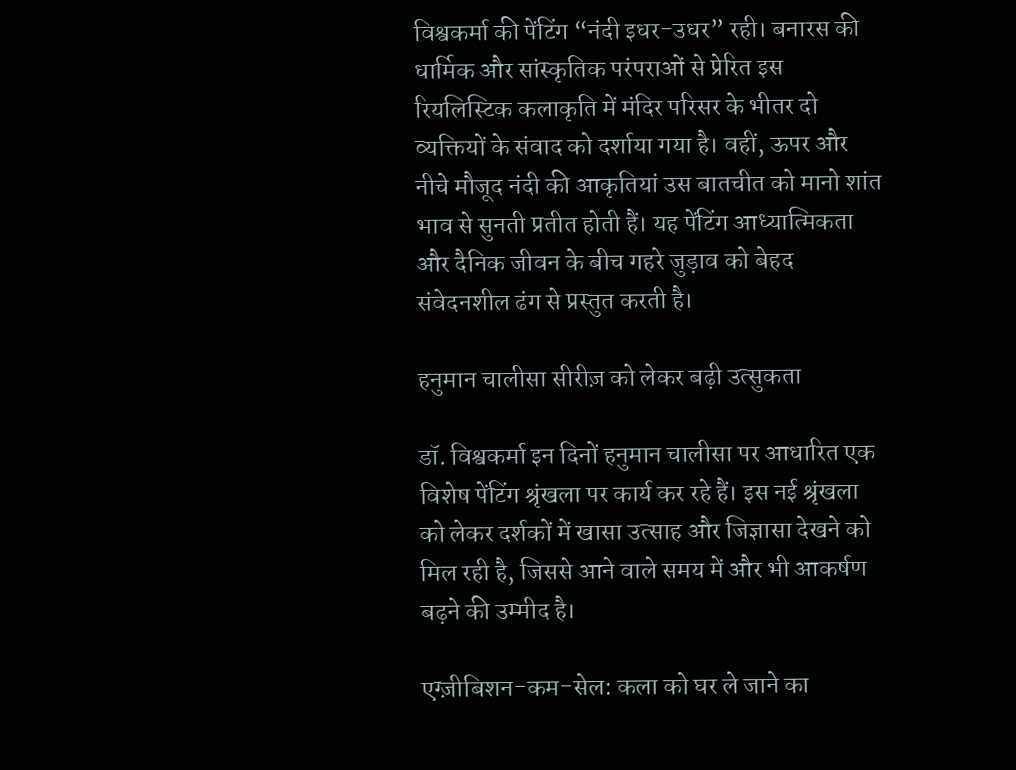विश्वकर्मा की पेंटिंग “नंदी इधर-उधर” रही। बनारस की धार्मिक और सांस्कृतिक परंपराओं से प्रेरित इस रियलिस्टिक कलाकृति में मंदिर परिसर के भीतर दो व्यक्तियों के संवाद को दर्शाया गया है। वहीं, ऊपर और नीचे मौजूद नंदी की आकृतियां उस बातचीत को मानो शांत भाव से सुनती प्रतीत होती हैं। यह पेंटिंग आध्यात्मिकता और दैनिक जीवन के बीच गहरे जुड़ाव को बेहद संवेदनशील ढंग से प्रस्तुत करती है।

हनुमान चालीसा सीरीज़ को लेकर बढ़ी उत्सुकता

डॉ. विश्वकर्मा इन दिनों हनुमान चालीसा पर आधारित एक विशेष पेंटिंग श्रृंखला पर कार्य कर रहे हैं। इस नई श्रृंखला को लेकर दर्शकों में खासा उत्साह और जिज्ञासा देखने को मिल रही है, जिससे आने वाले समय में और भी आकर्षण बढ़ने की उम्मीद है।

एग्ज़ीबिशन-कम-सेल: कला को घर ले जाने का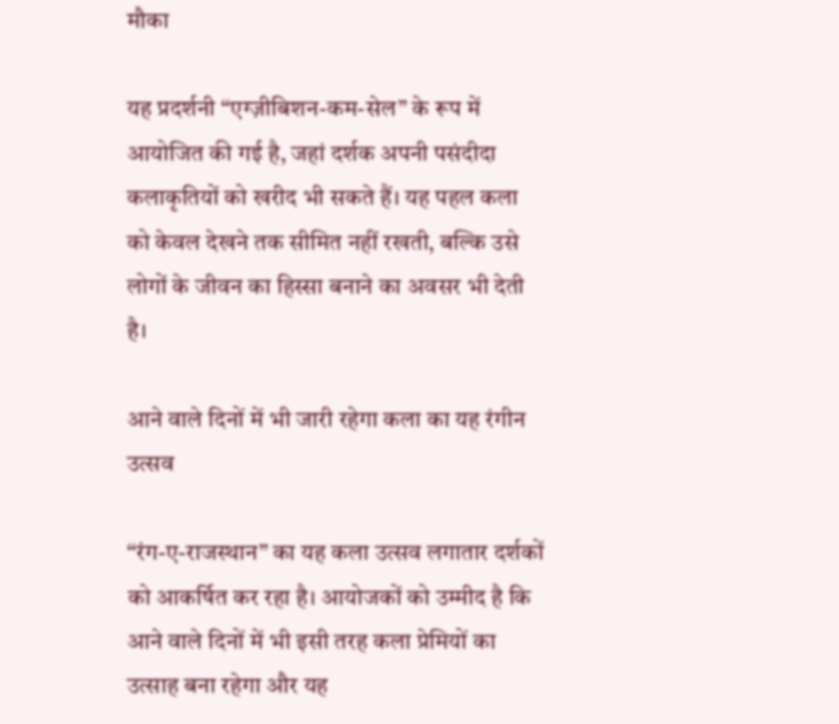मौका

यह प्रदर्शनी “एग्ज़ीबिशन-कम-सेल” के रूप में आयोजित की गई है, जहां दर्शक अपनी पसंदीदा कलाकृतियों को खरीद भी सकते हैं। यह पहल कला को केवल देखने तक सीमित नहीं रखती, बल्कि उसे लोगों के जीवन का हिस्सा बनाने का अवसर भी देती है।

आने वाले दिनों में भी जारी रहेगा कला का यह रंगीन उत्सव

“रंग-ए-राजस्थान” का यह कला उत्सव लगातार दर्शकों को आकर्षित कर रहा है। आयोजकों को उम्मीद है कि आने वाले दिनों में भी इसी तरह कला प्रेमियों का उत्साह बना रहेगा और यह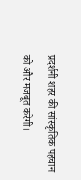प्रदर्शनी शहर की सांस्कृतिक पहचान को और मजबूत करेगी।